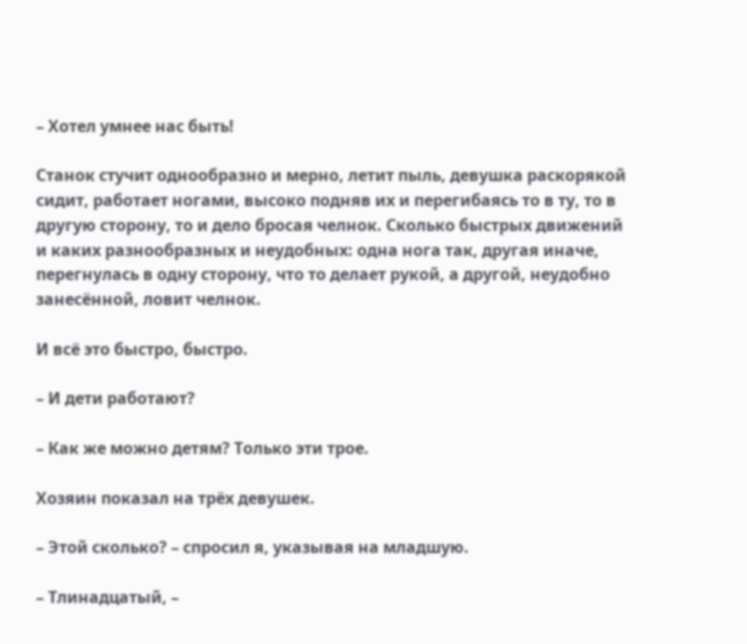– Хотел умнее нас быть!

Станок стучит однообразно и мерно, летит пыль, девушка раскорякой сидит, работает ногами, высоко подняв их и перегибаясь то в ту, то в другую сторону, то и дело бросая челнок. Сколько быстрых движений и каких разнообразных и неудобных: одна нога так, другая иначе, перегнулась в одну сторону, что то делает рукой, а другой, неудобно занесённой, ловит челнок.

И всё это быстро, быстро.

– И дети работают?

– Как же можно детям? Только эти трое.

Хозяин показал на трёх девушек.

– Этой сколько? – спросил я, указывая на младшую.

– Тлинадцатый, –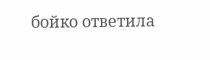бойко ответила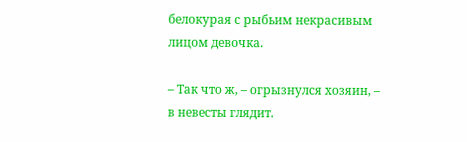белокурая с рыбьим некрасивым лицом девочка.

– Так что ж, – огрызнулся хозяин, – в невесты глядит.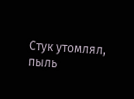Стук утомлял, пыль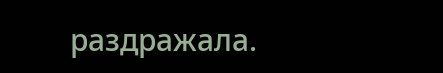раздражала.